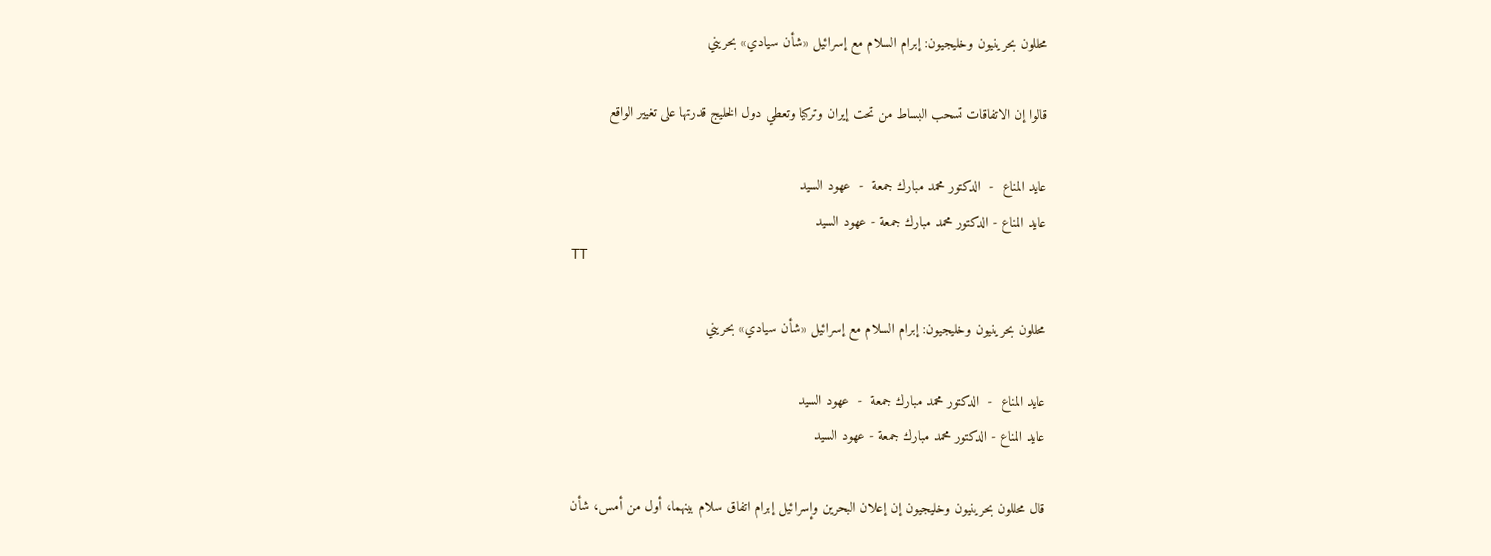محللون بحرينيون وخليجيون: إبرام السلام مع إسرائيل «شأن سيادي» بحريني

قالوا إن الاتفاقات تسحب البساط من تحت إيران وتركيا وتعطي دول الخليج قدرتها على تغيير الواقع

عايد المناع  -  الدكتور محمد مبارك جمعة  -  عهود السيد
عايد المناع - الدكتور محمد مبارك جمعة - عهود السيد
TT

محللون بحرينيون وخليجيون: إبرام السلام مع إسرائيل «شأن سيادي» بحريني

عايد المناع  -  الدكتور محمد مبارك جمعة  -  عهود السيد
عايد المناع - الدكتور محمد مبارك جمعة - عهود السيد

قال محللون بحرينيون وخليجيون إن إعلان البحرين وإسرائيل إبرام اتفاق سلام بينهما، أول من أمس، شأن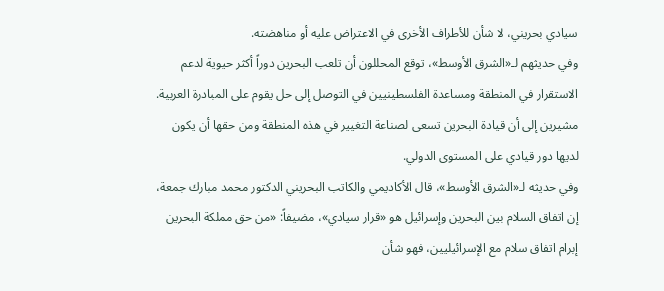سيادي بحريني، لا شأن للأطراف الأخرى في الاعتراض عليه أو مناهضته.
وفي حديثهم لـ«الشرق الأوسط»، توقع المحللون أن تلعب البحرين دوراً أكثر حيوية لدعم الاستقرار في المنطقة ومساعدة الفلسطينيين في التوصل إلى حل يقوم على المبادرة العربية. مشيرين إلى أن قيادة البحرين تسعى لصناعة التغيير في هذه المنطقة ومن حقها أن يكون لديها دور قيادي على المستوى الدولي.
وفي حديثه لـ«الشرق الأوسط»، قال الأكاديمي والكاتب البحريني الدكتور محمد مبارك جمعة، إن اتفاق السلام بين البحرين وإسرائيل هو «قرار سيادي»، مضيفاً: «من حق مملكة البحرين إبرام اتفاق سلام مع الإسرائيليين، فهو شأن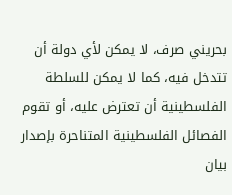بحريني صرف، لا يمكن لأي دولة أن تتدخل فيه، كما لا يمكن للسلطة الفلسطينية أن تعترض عليه، أو تقوم الفصائل الفلسطينية المتناحرة بإصدار بيان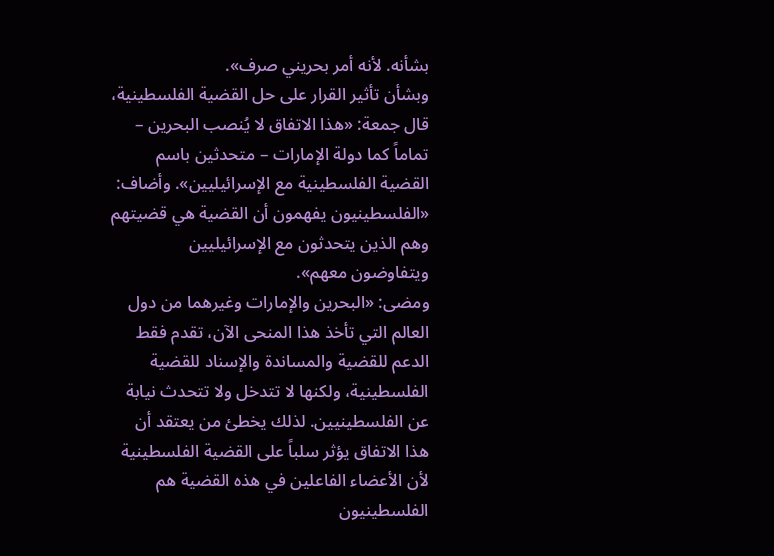بشأنه. لأنه أمر بحريني صرف».
وبشأن تأثير القرار على حل القضية الفلسطينية، قال جمعة: «هذا الاتفاق لا يُنصب البحرين – تماماً كما دولة الإمارات – متحدثين باسم القضية الفلسطينية مع الإسرائيليين». وأضاف: «الفلسطينيون يفهمون أن القضية هي قضيتهم وهم الذين يتحدثون مع الإسرائيليين ويتفاوضون معهم».
ومضى: «البحرين والإمارات وغيرهما من دول العالم التي تأخذ هذا المنحى الآن، تقدم فقط الدعم للقضية والمساندة والإسناد للقضية الفلسطينية، ولكنها لا تتدخل ولا تتحدث نيابة عن الفلسطينيين. لذلك يخطئ من يعتقد أن هذا الاتفاق يؤثر سلباً على القضية الفلسطينية لأن الأعضاء الفاعلين في هذه القضية هم الفلسطينيون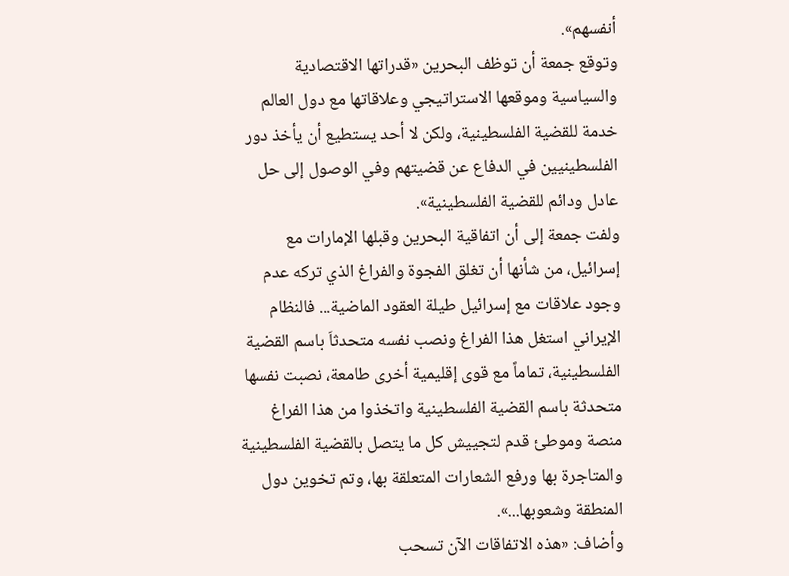أنفسهم».
وتوقع جمعة أن توظف البحرين «قدراتها الاقتصادية والسياسية وموقعها الاستراتيجي وعلاقاتها مع دول العالم خدمة للقضية الفلسطينية، ولكن لا أحد يستطيع أن يأخذ دور الفلسطينيين في الدفاع عن قضيتهم وفي الوصول إلى حل عادل ودائم للقضية الفلسطينية».
ولفت جمعة إلى أن اتفاقية البحرين وقبلها الإمارات مع إسرائيل، من شأنها أن تغلق الفجوة والفراغ الذي تركه عدم وجود علاقات مع إسرائيل طيلة العقود الماضية... فالنظام الإيراني استغل هذا الفراغ ونصب نفسه متحدثاَ باسم القضية الفلسطينية، تماماً مع قوى إقليمية أخرى طامعة، نصبت نفسها متحدثة باسم القضية الفلسطينية واتخذوا من هذا الفراغ منصة وموطئ قدم لتجييش كل ما يتصل بالقضية الفلسطينية والمتاجرة بها ورفع الشعارات المتعلقة بها، وتم تخوين دول المنطقة وشعوبها...».
وأضاف: «هذه الاتفاقات الآن تسحب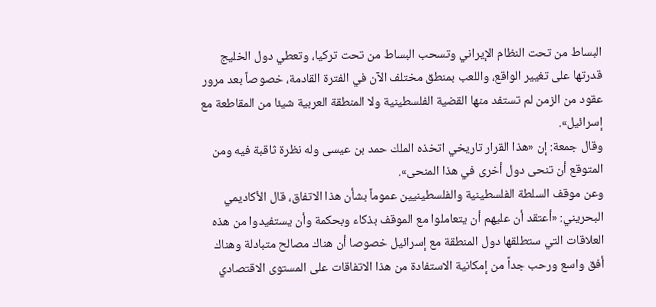البساط من تحت النظام الإيراني وتسحب البساط من تحت تركيا، وتعطي دول الخليج قدرتها على تغيير الواقع، واللعب بمنطق مختلف الآن في الفترة القادمة، خصوصاً بعد مرور عقود من الزمن لم تستفد منها القضية الفلسطينية ولا المنطقة العربية شيئا من المقاطعة مع إسرائيل».
وقال جمعة: إن «هذا القرار تاريخي اتخذه الملك حمد بن عيسى وله نظرة ثاقبة فيه ومن المتوقع أن تنحى دول أخرى في هذا المنحى».
وعن موقف السلطة الفلسطينية والفلسطينيين عموماً بشأن هذا الاتفاق، قال الأكاديمي البحريني: «أعتقد أن عليهم أن يتعاملوا مع الموقف بذكاء وبحكمة وأن يستفيدوا من هذه العلاقات التي ستطلقها دول المنطقة مع إسرائيل خصوصا أن هناك مصالح متبادلة وهناك أفق واسع ورحب جداً من إمكانية الاستفادة من هذا الاتفاقات على المستوى الاقتصادي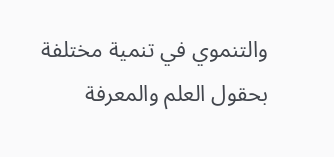والتنموي في تنمية مختلفة بحقول العلم والمعرفة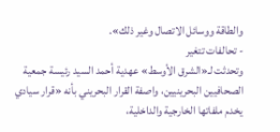والطاقة ووسائل الاتصال وغير ذلك».
- تحالفات تتغير
وتحدثت لـ«الشرق الأوسط» عهدية أحمد السيد رئيسة جمعية الصحافيين البحرينيين، واصفة القرار البحريني بأنه «قرار سيادي يخدم ملفاتها الخارجية والداخلية،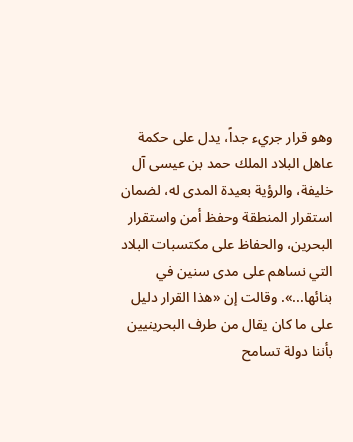وهو قرار جريء جداً، يدل على حكمة عاهل البلاد الملك حمد بن عيسى آل خليفة، والرؤية بعيدة المدى له، لضمان استقرار المنطقة وحفظ أمن واستقرار البحرين، والحفاظ على مكتسبات البلاد التي نساهم على مدى سنين في بنائها...». وقالت إن «هذا القرار دليل على ما كان يقال من طرف البحرينيين بأننا دولة تسامح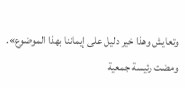وتعايش وهذا خير دليل على إيماننا بهذا الموضوع». ومضت رئيسة جمعية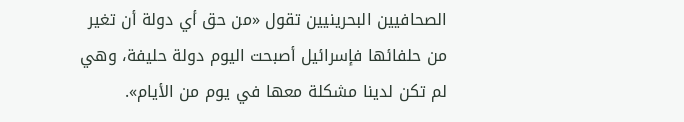الصحافيين البحرينيين تقول «من حق أي دولة أن تغير من حلفائها فإسرائيل أصبحت اليوم دولة حليفة، وهي لم تكن لدينا مشكلة معها في يوم من الأيام».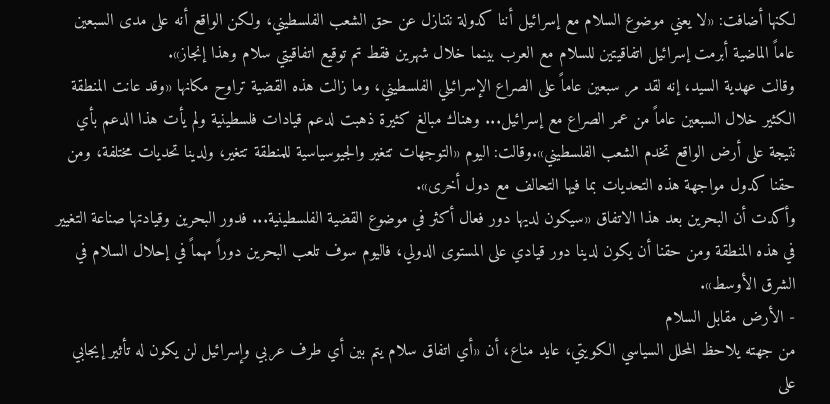لكنها أضافت: «لا يعني موضوع السلام مع إسرائيل أننا كدولة نتنازل عن حق الشعب الفلسطيني، ولكن الواقع أنه على مدى السبعين عاماً الماضية أبرمت إسرائيل اتفاقيتين للسلام مع العرب بينما خلال شهرين فقط تم توقيع اتفاقيتي سلام وهذا إنجاز».
وقالت عهدية السيد، إنه لقد مر سبعين عاماً على الصراع الإسرائيلي الفلسطيني، وما زالت هذه القضية تراوح مكانها «وقد عانت المنطقة الكثير خلال السبعين عاماً من عمر الصراع مع إسرائيل... وهناك مبالغ كثيرة ذهبت لدعم قيادات فلسطينية ولم يأت هذا الدعم بأي نتيجة على أرض الواقع تخدم الشعب الفلسطيني».وقالت: اليوم «التوجهات تتغير والجيوسياسية للمنطقة تتغير، ولدينا تحديات مختلفة، ومن حقنا كدول مواجهة هذه التحديات بما فيها التحالف مع دول أخرى».
وأكدت أن البحرين بعد هذا الاتفاق «سيكون لديها دور فعال أكثر في موضوع القضية الفلسطينية... فدور البحرين وقيادتها صناعة التغيير في هذه المنطقة ومن حقنا أن يكون لدينا دور قيادي على المستوى الدولي، فاليوم سوف تلعب البحرين دوراً مهماً في إحلال السلام في الشرق الأوسط».
- الأرض مقابل السلام
من جهته يلاحظ المحلل السياسي الكويتي، عايد مناع، أن «أي اتفاق سلام يتم بين أي طرف عربي وإسرائيل لن يكون له تأثير إيجابي على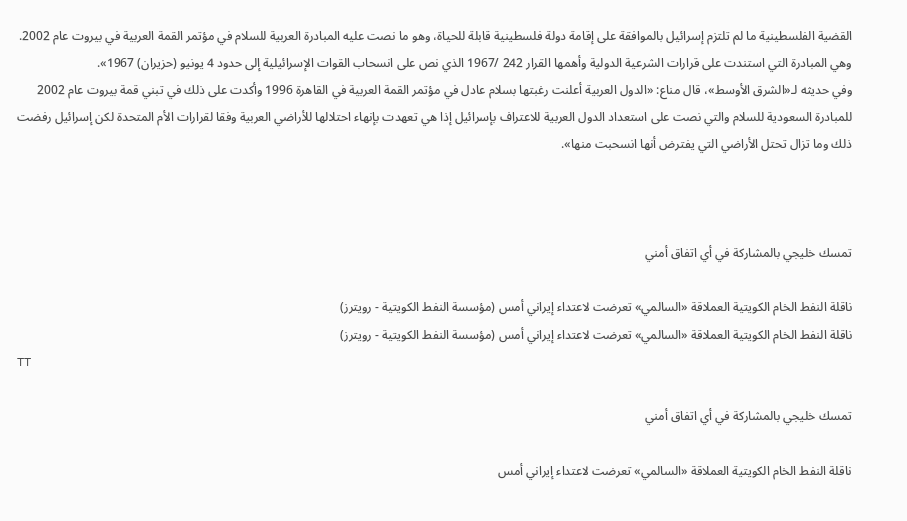القضية الفلسطينية ما لم تلتزم إسرائيل بالموافقة على إقامة دولة فلسطينية قابلة للحياة، وهو ما نصت عليه المبادرة العربية للسلام في مؤتمر القمة العربية في بيروت عام 2002. وهي المبادرة التي استندت على قرارات الشرعية الدولية وأهمها القرار 242 /1967 الذي نص على انسحاب القوات الإسرائيلية إلى حدود 4 يونيو (حزيران) 1967».
وفي حديثه لـ«الشرق الأوسط»، قال مناع: «الدول العربية أعلنت رغبتها بسلام عادل في مؤتمر القمة العربية في القاهرة 1996 وأكدت على ذلك في تبني قمة بيروت عام 2002 للمبادرة السعودية للسلام والتي نصت على استعداد الدول العربية للاعتراف بإسرائيل إذا هي تعهدت بإنهاء احتلالها للأراضي العربية وفقا لقرارات الأم المتحدة لكن إسرائيل رفضت ذلك وما تزال تحتل الأراضي التي يفترض أنها انسحبت منها».



تمسك خليجي بالمشاركة في أي اتفاق أمني

ناقلة النفط الخام الكويتية العملاقة «السالمي» تعرضت لاعتداء إيراني أمس (مؤسسة النفط الكويتية - رويترز)
ناقلة النفط الخام الكويتية العملاقة «السالمي» تعرضت لاعتداء إيراني أمس (مؤسسة النفط الكويتية - رويترز)
TT

تمسك خليجي بالمشاركة في أي اتفاق أمني

ناقلة النفط الخام الكويتية العملاقة «السالمي» تعرضت لاعتداء إيراني أمس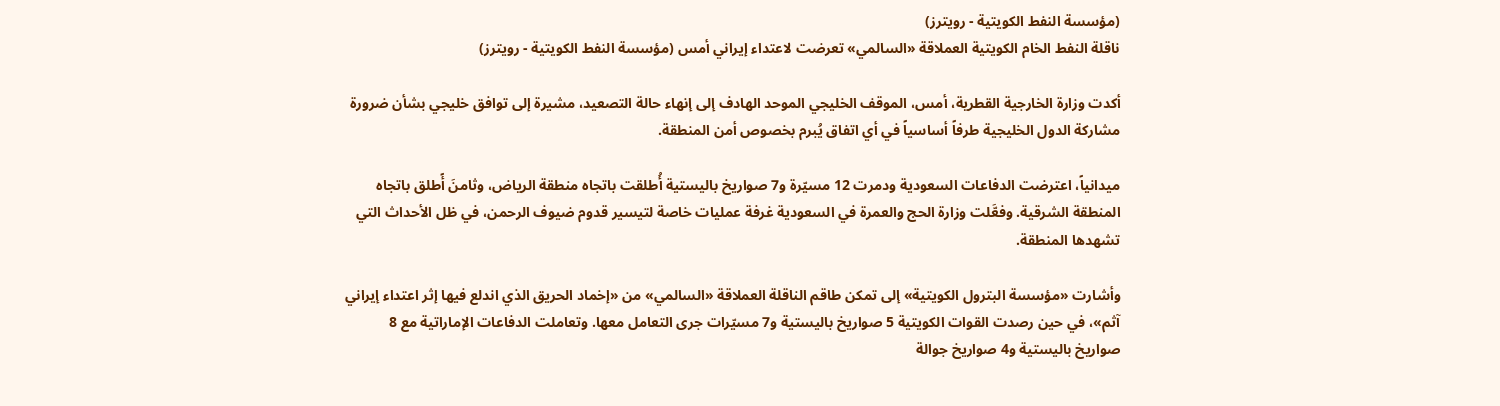(مؤسسة النفط الكويتية - رويترز)
ناقلة النفط الخام الكويتية العملاقة «السالمي» تعرضت لاعتداء إيراني أمس (مؤسسة النفط الكويتية - رويترز)

أكدت وزارة الخارجية القطرية، أمس، الموقف الخليجي الموحد الهادف إلى إنهاء حالة التصعيد، مشيرة إلى توافق خليجي بشأن ضرورة مشاركة الدول الخليجية طرفاً أساسياً في أي اتفاق يُبرم بخصوص أمن المنطقة.

ميدانياً، اعترضت الدفاعات السعودية ودمرت 12 مسيّرة و7 صواريخ باليستية أُطلقت باتجاه منطقة الرياض، وثامنَ أًطلق باتجاه المنطقة الشرقية. وفعَّلت وزارة الحج والعمرة في السعودية غرفة عمليات خاصة لتيسير قدوم ضيوف الرحمن، في ظل الأحداث التي تشهدها المنطقة.

وأشارت «مؤسسة البترول الكويتية» إلى تمكن طاقم الناقلة العملاقة «السالمي» من «إخماد الحريق الذي اندلع فيها إثر اعتداء إيراني آثم»، في حين رصدت القوات الكويتية 5 صواريخ باليستية و7 مسيّرات جرى التعامل معها. وتعاملت الدفاعات الإماراتية مع 8 صواريخ باليستية و4 صواريخ جوالة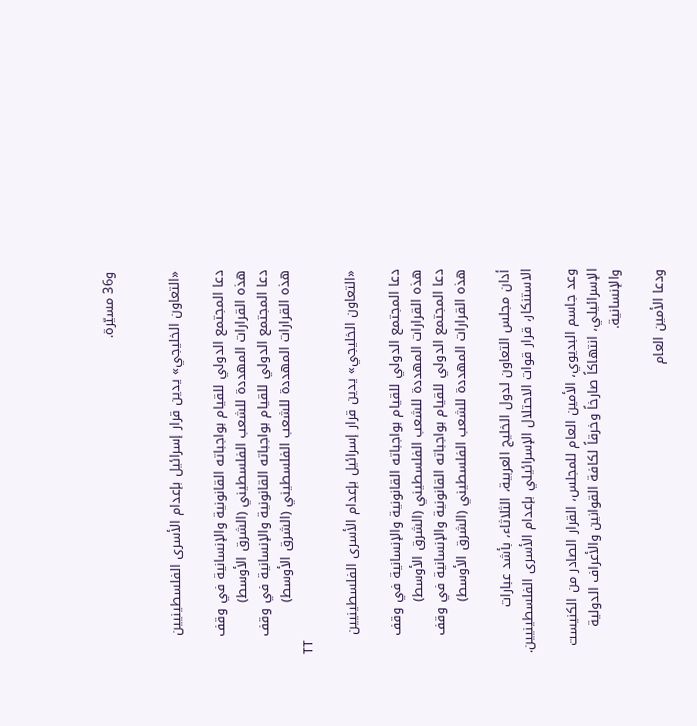و36 مسيّرة.


«التعاون الخليجي» يدين قرار إسرائيل بإعدام الأسرى الفلسطينيين

دعا المجتمع الدولي للقيام بواجباته القانونية والإنسانية في وقف هذه القرارات المهددة للشعب الفلسطيني (الشرق الأوسط)
دعا المجتمع الدولي للقيام بواجباته القانونية والإنسانية في وقف هذه القرارات المهددة للشعب الفلسطيني (الشرق الأوسط)
TT

«التعاون الخليجي» يدين قرار إسرائيل بإعدام الأسرى الفلسطينيين

دعا المجتمع الدولي للقيام بواجباته القانونية والإنسانية في وقف هذه القرارات المهددة للشعب الفلسطيني (الشرق الأوسط)
دعا المجتمع الدولي للقيام بواجباته القانونية والإنسانية في وقف هذه القرارات المهددة للشعب الفلسطيني (الشرق الأوسط)

أدان مجلس التعاون لدول الخليج العربية، الثلاثاء، بأشد عبارات الاستنكار، قرار قوات الاحتلال الإسرائيلي بإعدام الأسرى الفلسطينيين.

وعد جاسم البديوي، الأمين العام للمجلس، القرار الصادر من الكنيست الإسرائيلي، انتهاكاً صارخاً وخرقاً لكافة القوانين والأعراف الدولية والإنسانية.

ودعا الأمين العام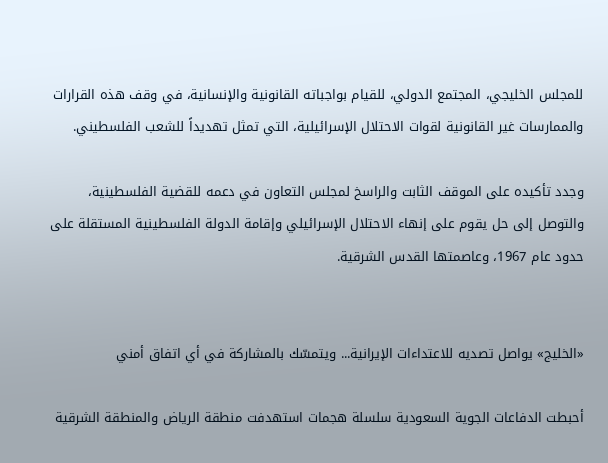للمجلس الخليجي، المجتمع الدولي، للقيام بواجباته القانونية والإنسانية، في وقف هذه القرارات والممارسات غير القانونية لقوات الاحتلال الإسرائيلية، التي تمثل تهديداً للشعب الفلسطيني.

وجدد تأكيده على الموقف الثابت والراسخ لمجلس التعاون في دعمه للقضية الفلسطينية، والتوصل إلى حل يقوم على إنهاء الاحتلال الإسرائيلي وإقامة الدولة الفلسطينية المستقلة على حدود عام 1967، وعاصمتها القدس الشرقية.


«الخليج» يواصل تصديه للاعتداءات الإيرانية... ويتمسّك بالمشاركة في أي اتفاق أمني

أحبطت الدفاعات الجوية السعودية سلسلة هجمات استهدفت منطقة الرياض والمنطقة الشرقية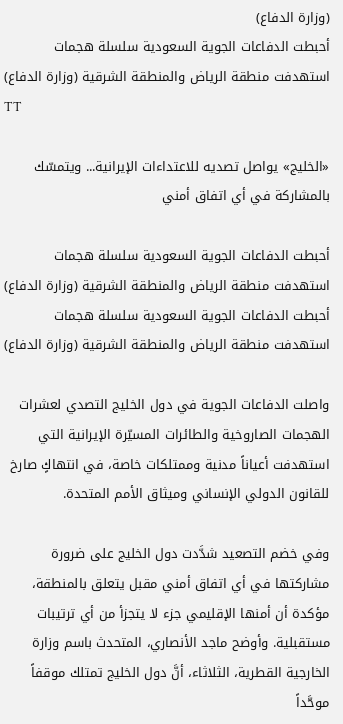(وزارة الدفاع)
أحبطت الدفاعات الجوية السعودية سلسلة هجمات استهدفت منطقة الرياض والمنطقة الشرقية (وزارة الدفاع)
TT

«الخليج» يواصل تصديه للاعتداءات الإيرانية... ويتمسّك بالمشاركة في أي اتفاق أمني

أحبطت الدفاعات الجوية السعودية سلسلة هجمات استهدفت منطقة الرياض والمنطقة الشرقية (وزارة الدفاع)
أحبطت الدفاعات الجوية السعودية سلسلة هجمات استهدفت منطقة الرياض والمنطقة الشرقية (وزارة الدفاع)

واصلت الدفاعات الجوية في دول الخليج التصدي لعشرات الهجمات الصاروخية والطائرات المسيّرة الإيرانية التي استهدفت أعياناً مدنية وممتلكات خاصة، في انتهاكٍ صارخ للقانون الدولي الإنساني وميثاق الأمم المتحدة.

وفي خضم التصعيد شدَّدت دول الخليج على ضرورة مشاركتها في أي اتفاق أمني مقبل يتعلق بالمنطقة، مؤكدة أن أمنها الإقليمي جزء لا يتجزأ من أي ترتيبات مستقبلية. وأوضح ماجد الأنصاري، المتحدث باسم وزارة الخارجية القطرية، الثلاثاء، أنَّ دول الخليج تمتلك موقفاً موحَّداً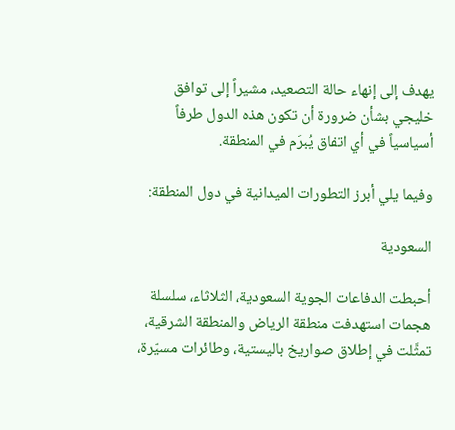يهدف إلى إنهاء حالة التصعيد، مشيراً إلى توافق خليجي بشأن ضرورة أن تكون هذه الدول طرفاً أسياسياً في أي اتفاق يُبرَم في المنطقة.

وفيما يلي أبرز التطورات الميدانية في دول المنطقة:

السعودية

أحبطت الدفاعات الجوية السعودية، الثلاثاء، سلسلة هجمات استهدفت منطقة الرياض والمنطقة الشرقية، تمثَّلت في إطلاق صواريخ باليستية، وطائرات مسيّرة،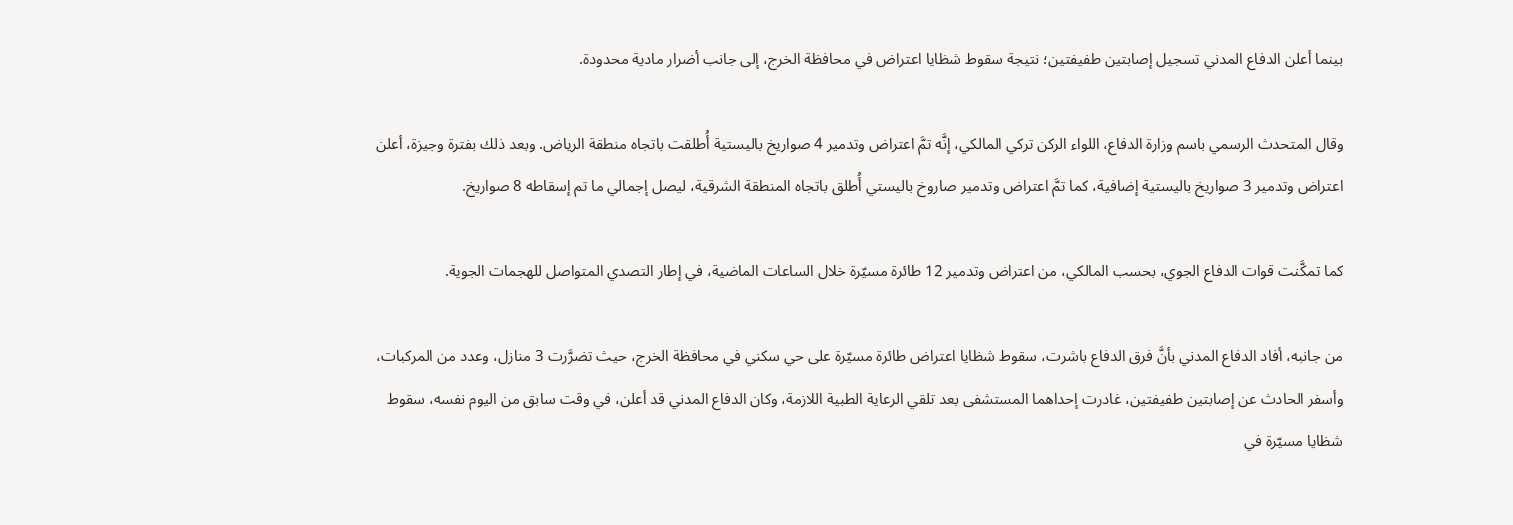بينما أعلن الدفاع المدني تسجيل إصابتين طفيفتين؛ نتيجة سقوط شظايا اعتراض في محافظة الخرج، إلى جانب أضرار مادية محدودة.

وقال المتحدث الرسمي باسم وزارة الدفاع، اللواء الركن تركي المالكي، إنَّه تمَّ اعتراض وتدمير 4 صواريخ باليستية أُطلقت باتجاه منطقة الرياض. وبعد ذلك بفترة وجيزة، أعلن اعتراض وتدمير 3 صواريخ باليستية إضافية، كما تمَّ اعتراض وتدمير صاروخ باليستي أُطلق باتجاه المنطقة الشرقية، ليصل إجمالي ما تم إسقاطه 8 صواريخ.

كما تمكَّنت قوات الدفاع الجوي، بحسب المالكي، من اعتراض وتدمير 12 طائرة مسيّرة خلال الساعات الماضية، في إطار التصدي المتواصل للهجمات الجوية.

من جانبه، أفاد الدفاع المدني بأنَّ فرق الدفاع باشرت، سقوط شظايا اعتراض طائرة مسيّرة على حي سكني في محافظة الخرج، حيث تضرَّرت 3 منازل، وعدد من المركبات، وأسفر الحادث عن إصابتين طفيفتين، غادرت إحداهما المستشفى بعد تلقي الرعاية الطبية اللازمة، وكان الدفاع المدني قد أعلن، في وقت سابق من اليوم نفسه، سقوط شظايا مسيّرة في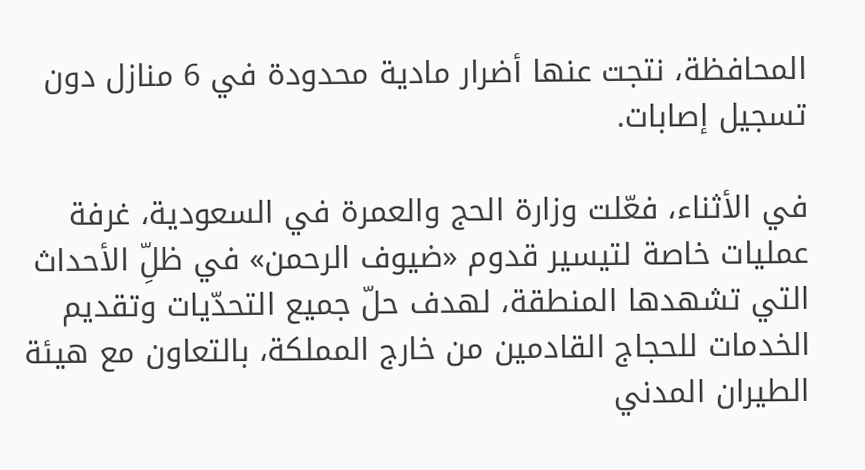المحافظة، نتجت عنها أضرار مادية محدودة في 6 منازل دون تسجيل إصابات.

في الأثناء، فعّلت وزارة الحج والعمرة في السعودية، غرفة عمليات خاصة لتيسير قدوم «ضيوف الرحمن» في ظلِّ الأحداث التي تشهدها المنطقة، لهدف حلّ جميع التحدّيات وتقديم الخدمات للحجاج القادمين من خارج المملكة، بالتعاون مع هيئة الطيران المدني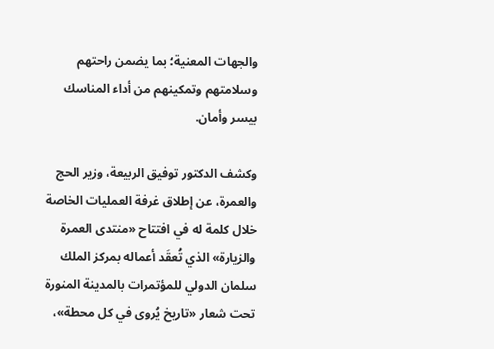والجهات المعنية؛ بما يضمن راحتهم وسلامتهم وتمكينهم من أداء المناسك بيسر وأمان.

وكشف الدكتور توفيق الربيعة، وزير الحج والعمرة، عن إطلاق غرفة العمليات الخاصة خلال كلمة له في افتتاح «منتدى العمرة والزيارة» الذي تُعقَد أعماله بمركز الملك سلمان الدولي للمؤتمرات بالمدينة المنورة تحت شعار «تاريخ يُروى في كل محطة»،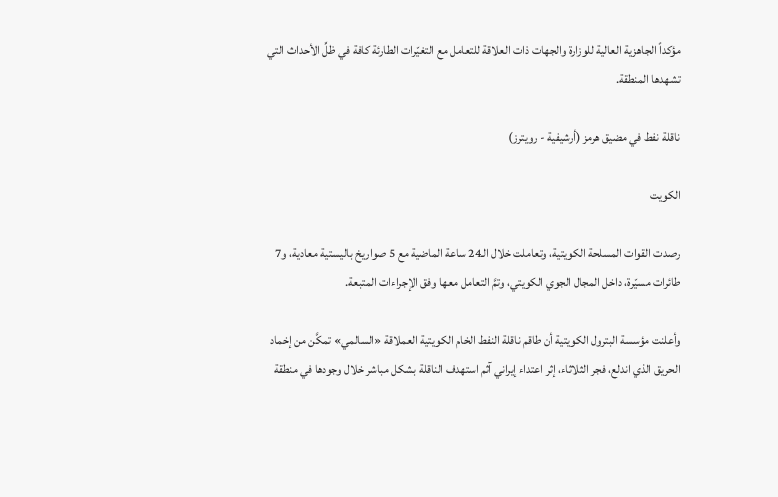مؤكداً الجاهزية العالية للوزارة والجهات ذات العلاقة للتعامل مع التغيّرات الطارئة كافة في ظلِّ الأحداث التي تشهدها المنطقة.

ناقلة نفط في مضيق هرمز (أرشيفية - رويترز)

الكويت

رصدت القوات المسلحة الكويتية، وتعاملت خلال الـ24 ساعة الماضية مع 5 صواريخ باليستية معادية، و7 طائرات مسيّرة، داخل المجال الجوي الكويتي، وتمَّ التعامل معها وفق الإجراءات المتبعة.

وأعلنت مؤسسة البترول الكويتية أن طاقم ناقلة النفط الخام الكويتية العملاقة «السالمي» تمكَّن من إخماد الحريق الذي اندلع، فجر الثلاثاء، إثر اعتداء إيراني آثم استهدف الناقلة بشكل مباشر خلال وجودها في منطقة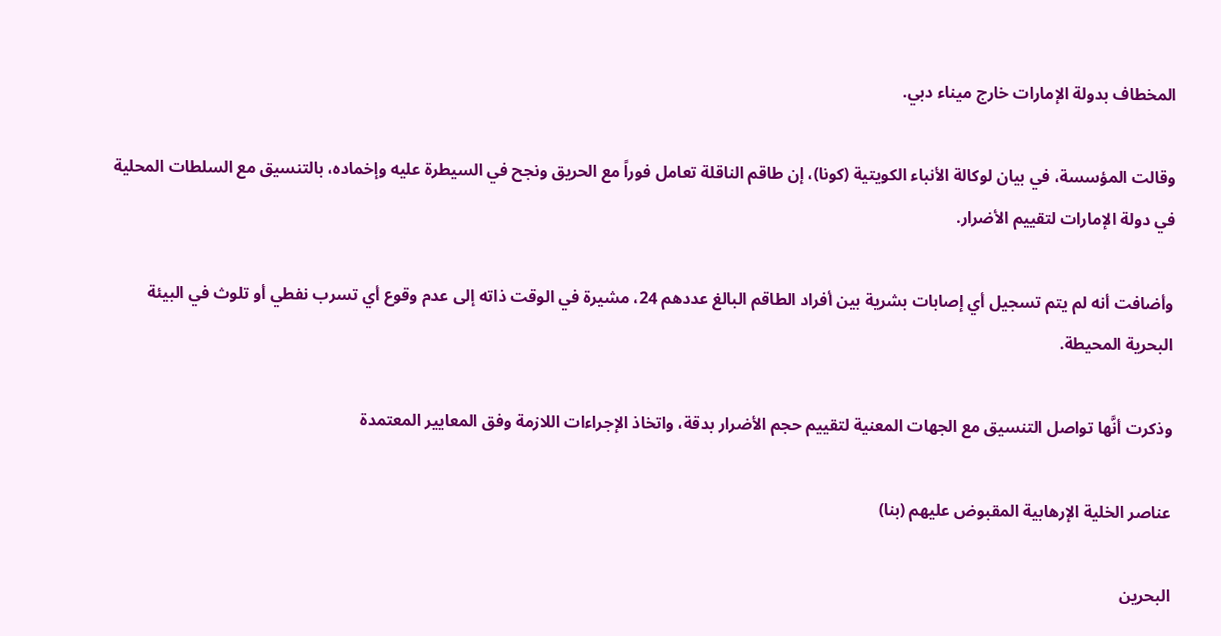المخطاف بدولة الإمارات خارج ميناء دبي.

وقالت المؤسسة، في بيان لوكالة الأنباء الكويتية (كونا)، إن طاقم الناقلة تعامل فوراً مع الحريق ونجح في السيطرة عليه وإخماده، بالتنسيق مع السلطات المحلية في دولة الإمارات لتقييم الأضرار.

وأضافت أنه لم يتم تسجيل أي إصابات بشرية بين أفراد الطاقم البالغ عددهم 24، مشيرة في الوقت ذاته إلى عدم وقوع أي تسرب نفطي أو تلوث في البيئة البحرية المحيطة.

وذكرت أنَّها تواصل التنسيق مع الجهات المعنية لتقييم حجم الأضرار بدقة، واتخاذ الإجراءات اللازمة وفق المعايير المعتمدة

عناصر الخلية الإرهابية المقبوض عليهم (بنا)

البحرين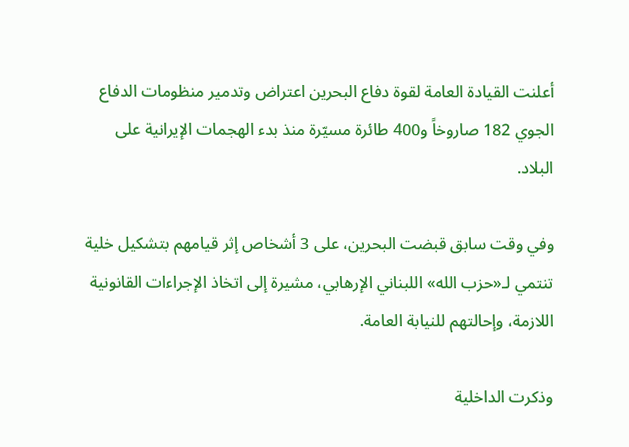أعلنت القيادة العامة لقوة دفاع البحرين اعتراض وتدمير منظومات الدفاع الجوي 182 صاروخاً و400 طائرة مسيّرة منذ بدء الهجمات الإيرانية على البلاد.

وفي وقت سابق قبضت البحرين، على 3 أشخاص إثر قيامهم بتشكيل خلية تنتمي لـ«حزب الله» اللبناني الإرهابي، مشيرة إلى اتخاذ الإجراءات القانونية اللازمة، وإحالتهم للنيابة العامة.

وذكرت الداخلية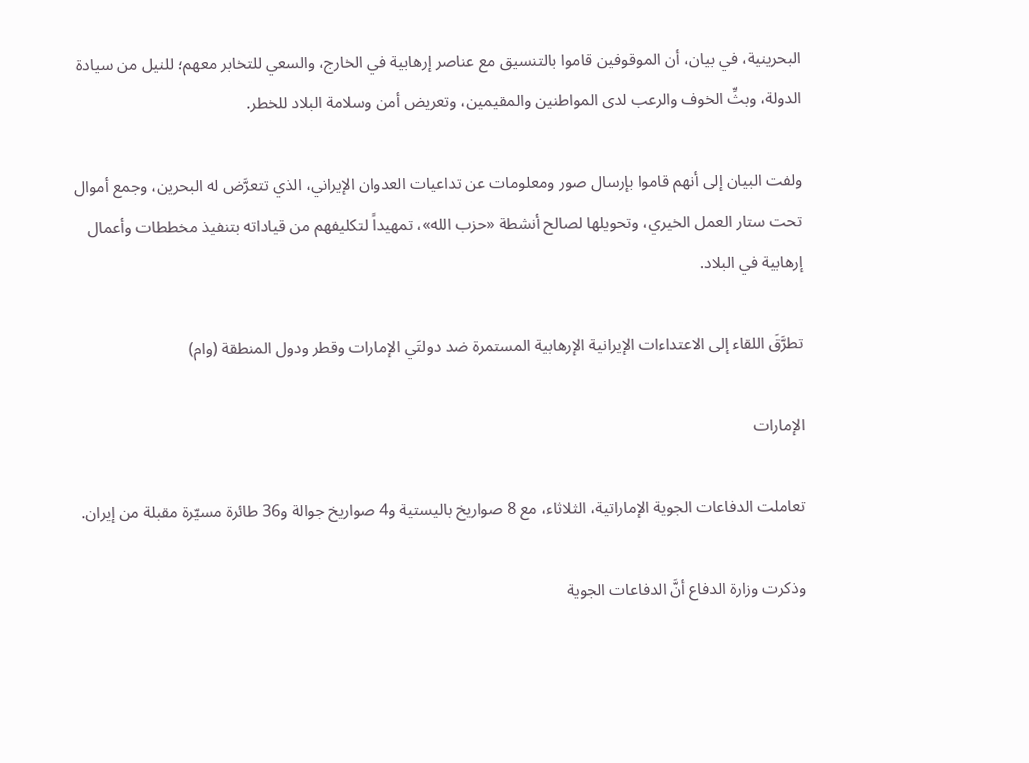البحرينية، في بيان، أن الموقوفين قاموا بالتنسيق مع عناصر إرهابية في الخارج، والسعي للتخابر معهم؛ للنيل من سيادة الدولة، وبثِّ الخوف والرعب لدى المواطنين والمقيمين، وتعريض أمن وسلامة البلاد للخطر.

ولفت البيان إلى أنهم قاموا بإرسال صور ومعلومات عن تداعيات العدوان الإيراني، الذي تتعرَّض له البحرين، وجمع أموال تحت ستار العمل الخيري، وتحويلها لصالح أنشطة «حزب الله»، تمهيداً لتكليفهم من قياداته بتنفيذ مخططات وأعمال إرهابية في البلاد.

تطرَّقَ اللقاء إلى الاعتداءات الإيرانية الإرهابية المستمرة ضد دولتَي الإمارات وقطر ودول المنطقة (وام)

الإمارات

تعاملت الدفاعات الجوية الإماراتية، الثلاثاء، مع 8 صواريخ باليستية و4 صواريخ جوالة و36 طائرة مسيّرة مقبلة من إيران.

وذكرت وزارة الدفاع أنَّ الدفاعات الجوية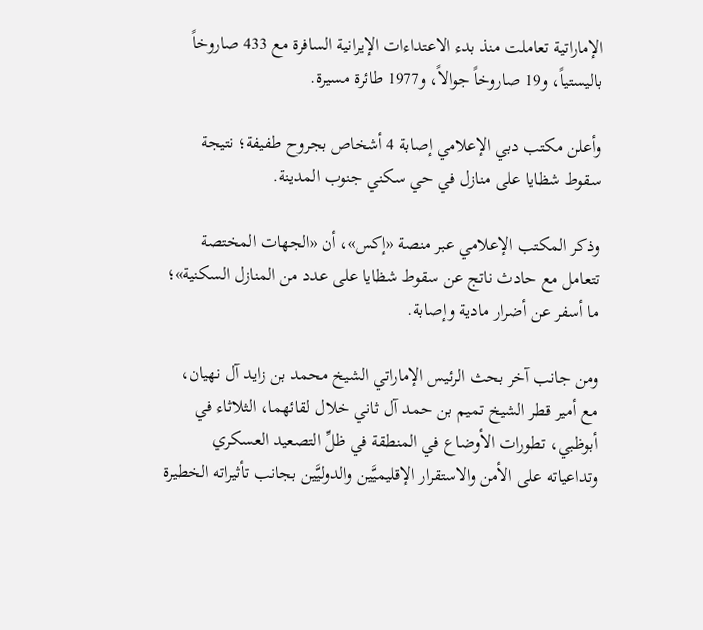الإماراتية تعاملت منذ بدء الاعتداءات الإيرانية السافرة مع 433 صاروخاً باليستياً، و19 صاروخاً جوالاً، و1977 طائرة مسيرة.

وأعلن مكتب دبي الإعلامي إصابة 4 أشخاص بجروح طفيفة؛ نتيجة سقوط شظايا على منازل في حي سكني جنوب المدينة.

وذكر المكتب الإعلامي عبر منصة «إكس»، أن «الجهات المختصة تتعامل مع حادث ناتج عن سقوط شظايا على عدد من المنازل السكنية»؛ ما أسفر عن أضرار مادية وإصابة.

ومن جانب آخر بحث الرئيس الإماراتي الشيخ محمد بن زايد آل نهيان، مع أمير قطر الشيخ تميم بن حمد آل ثاني خلال لقائهما، الثلاثاء في أبوظبي، تطورات الأوضاع في المنطقة في ظلِّ التصعيد العسكري وتداعياته على الأمن والاستقرار الإقليميَّين والدوليَّين بجانب تأثيراته الخطيرة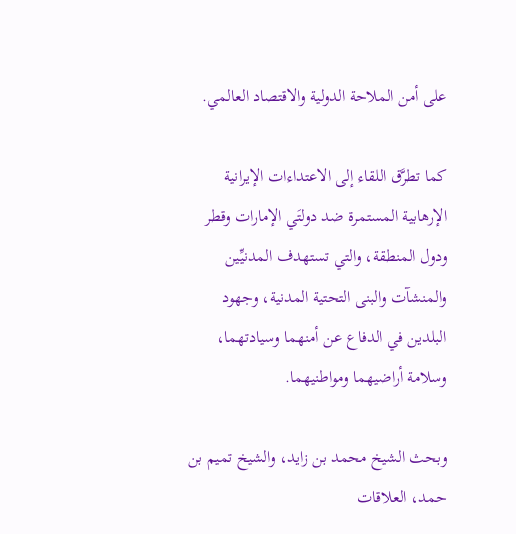على أمن الملاحة الدولية والاقتصاد العالمي.

كما تطرَّق اللقاء إلى الاعتداءات الإيرانية الإرهابية المستمرة ضد دولتَي الإمارات وقطر ودول المنطقة، والتي تستهدف المدنيِّين والمنشآت والبنى التحتية المدنية، وجهود البلدين في الدفاع عن أمنهما وسيادتهما، وسلامة أراضيهما ومواطنيهما.

وبحث الشيخ محمد بن زايد، والشيخ تميم بن حمد، العلاقات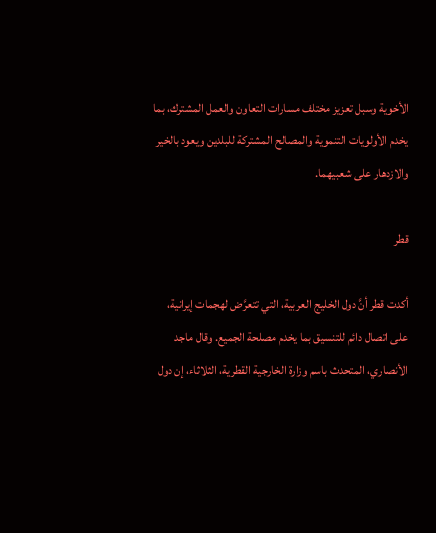الأخوية وسبل تعزيز مختلف مسارات التعاون والعمل المشترك، بما يخدم الأولويات التنموية والمصالح المشتركة للبلدين ويعود بالخير والازدهار على شعبيهما.

قطر

أكدت قطر أنَّ دول الخليج العربية، التي تتعرَّض لهجمات إيرانية، على اتصال دائم للتنسيق بما يخدم مصلحة الجميع. وقال ماجد الأنصاري، المتحدث باسم وزارة الخارجية القطرية، الثلاثاء، إن دول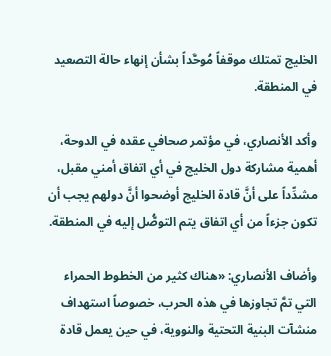الخليج تمتلك موقفاً مُوحَّداً بشأن إنهاء حالة التصعيد في المنطقة.

وأكد الأنصاري، في مؤتمر صحافي عقده في الدوحة، أهمية مشاركة دول الخليج في أي اتفاق أمني مقبل، مشدِّداً على أنَّ قادة الخليج أوضحوا أنَّ دولهم يجب أن تكون جزءاً من أي اتفاق يتم التوصُّل إليه في المنطقة.

وأضاف الأنصاري: «هناك كثير من الخطوط الحمراء التي تمَّ تجاوزها في هذه الحرب، خصوصاً استهداف منشآت البنية التحتية والنووية، في حين يعمل قادة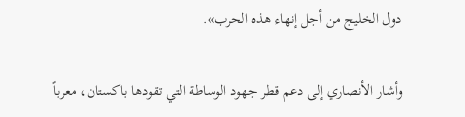دول الخليج من أجل إنهاء هذه الحرب».

وأشار الأنصاري إلى دعم قطر جهود الوساطة التي تقودها باكستان، معرباً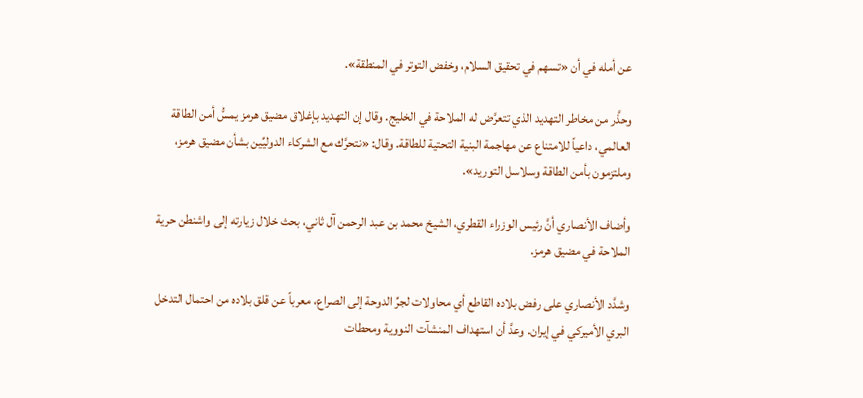عن أمله في أن «تسهم في تحقيق السلام، وخفض التوتر في المنطقة».

وحذَّر من مخاطر التهديد الذي تتعرَّض له الملاحة في الخليج. وقال إن التهديد بإغلاق مضيق هرمز يمسُّ أمن الطاقة العالمي، داعياً للامتناع عن مهاجمة البنية التحتية للطاقة. وقال: «نتحرَّك مع الشركاء الدوليِّين بشأن مضيق هرمز، وملتزمون بأمن الطاقة وسلاسل التوريد».

وأضاف الأنصاري أنَّ رئيس الوزراء القطري، الشيخ محمد بن عبد الرحمن آل ثاني، بحث خلال زيارته إلى واشنطن حرية الملاحة في مضيق هرمز.

وشدَّد الأنصاري على رفض بلاده القاطع أي محاولات لجرِّ الدوحة إلى الصراع، معرباً عن قلق بلاده من احتمال التدخل البري الأميركي في إيران. وعدَّ أن استهداف المنشآت النووية ومحطات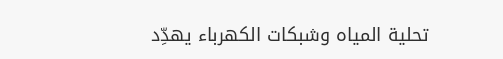تحلية المياه وشبكات الكهرباء يهدِّد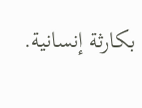بكارثة إنسانية.